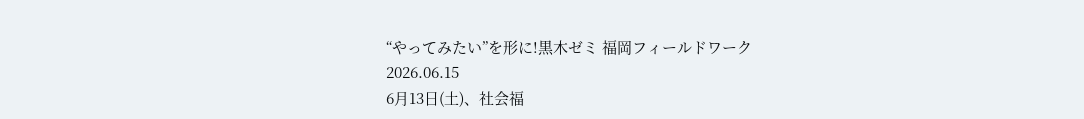“やってみたい”を形に!黒木ゼミ 福岡フィールドワーク
2026.06.15
6月13日(土)、社会福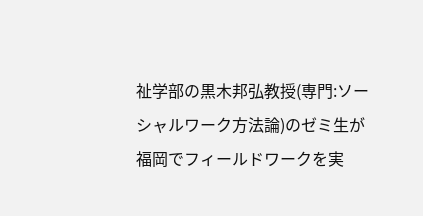祉学部の黒木邦弘教授(専門:ソーシャルワーク方法論)のゼミ生が福岡でフィールドワークを実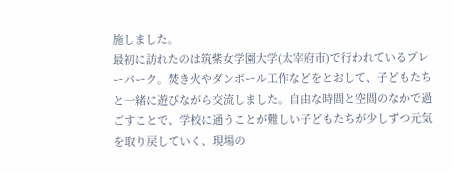施しました。
最初に訪れたのは筑紫女学園大学(太宰府市)で行われているプレーパーク。焚き火やダンボール工作などをとおして、子どもたちと一緒に遊びながら交流しました。自由な時間と空間のなかで過ごすことで、学校に通うことが難しい子どもたちが少しずつ元気を取り戻していく、現場の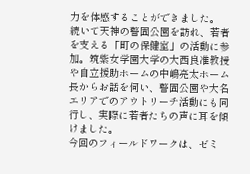力を体感することができました。
続いて天神の警固公園を訪れ、若者を支える「町の保健室」の活動に参加。筑紫女学園大学の大西良准教授や自立援助ホームの中嶋亮太ホーム長からお話を伺い、警固公園や大名エリアでのアウトリーチ活動にも同行し、実際に若者たちの声に耳を傾けました。
今回のフィールドワークは、ゼミ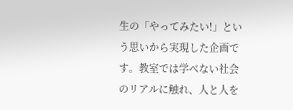生の「やってみたい!」という思いから実現した企画です。教室では学べない社会のリアルに触れ、人と人を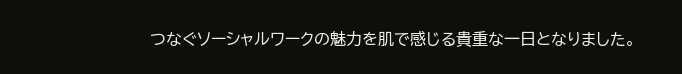つなぐソーシャルワークの魅力を肌で感じる貴重な一日となりました。